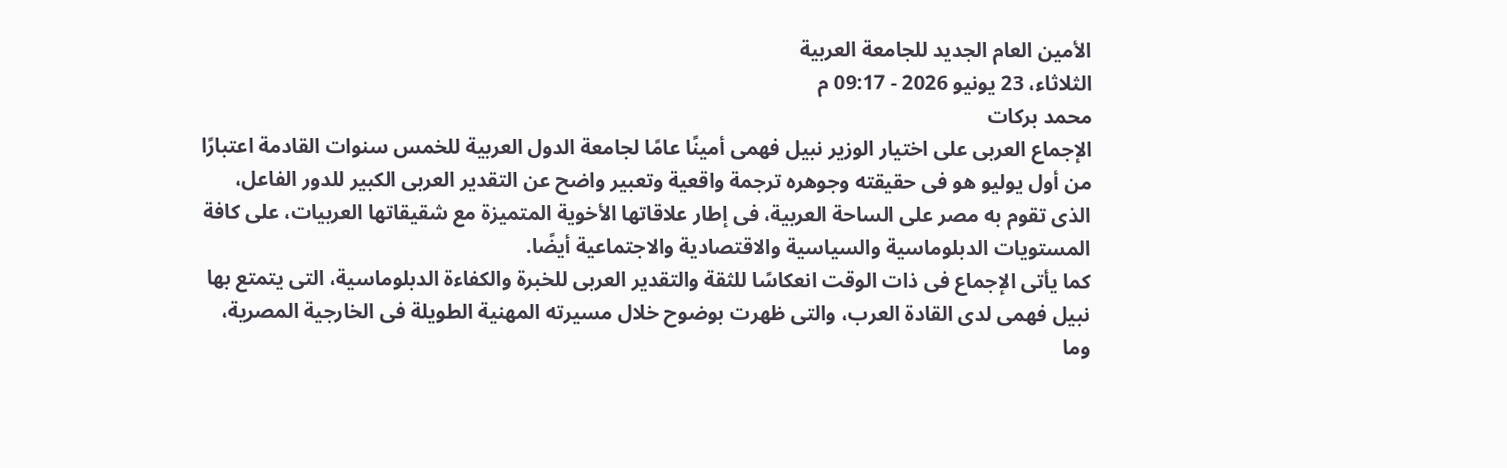الأمين العام الجديد للجامعة العربية
الثلاثاء، 23 يونيو 2026 - 09:17 م
محمد بركات
الإجماع العربى على اختيار الوزير نبيل فهمى أمينًا عامًا لجامعة الدول العربية للخمس سنوات القادمة اعتبارًا من أول يوليو هو فى حقيقته وجوهره ترجمة واقعية وتعبير واضح عن التقدير العربى الكبير للدور الفاعل، الذى تقوم به مصر على الساحة العربية، فى إطار علاقاتها الأخوية المتميزة مع شقيقاتها العربيات، على كافة المستويات الدبلوماسية والسياسية والاقتصادية والاجتماعية أيضًا.
كما يأتى الإجماع فى ذات الوقت انعكاسًا للثقة والتقدير العربى للخبرة والكفاءة الدبلوماسية، التى يتمتع بها نبيل فهمى لدى القادة العرب، والتى ظهرت بوضوح خلال مسيرته المهنية الطويلة فى الخارجية المصرية، وما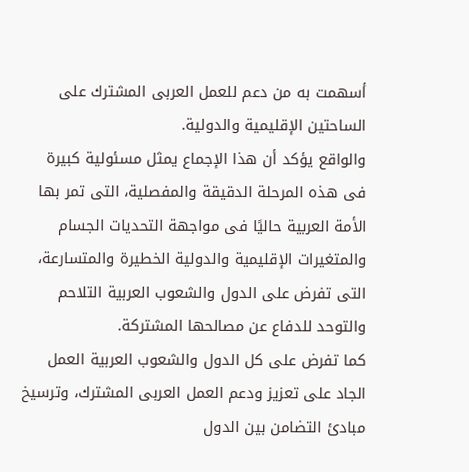أسهمت به من دعم للعمل العربى المشترك على الساحتين الإقليمية والدولية.
والواقع يؤكد أن هذا الإجماع يمثل مسئولية كبيرة فى هذه المرحلة الدقيقة والمفصلية، التى تمر بها الأمة العربية حاليًا فى مواجهة التحديات الجسام والمتغيرات الإقليمية والدولية الخطيرة والمتسارعة، التى تفرض على الدول والشعوب العربية التلاحم والتوحد للدفاع عن مصالحها المشتركة.
كما تفرض على كل الدول والشعوب العربية العمل الجاد على تعزيز ودعم العمل العربى المشترك، وترسيخ مبادئ التضامن بين الدول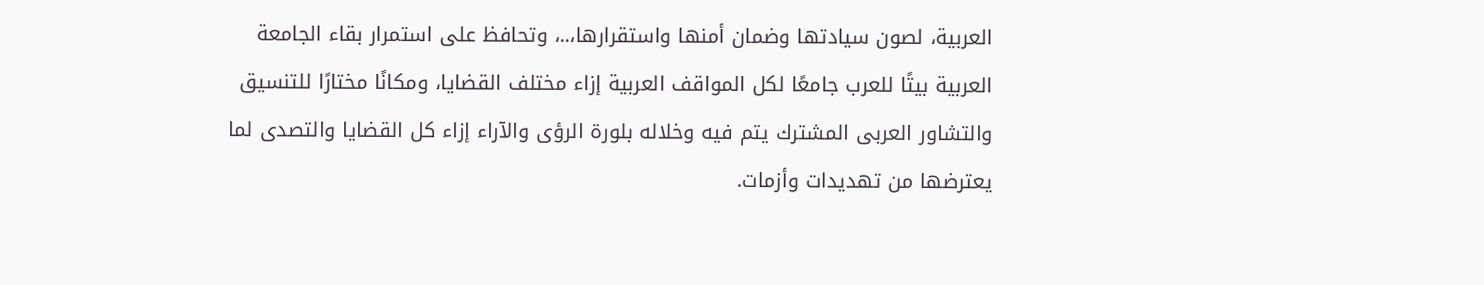العربية، لصون سيادتها وضمان أمنها واستقرارها،..، وتحافظ على استمرار بقاء الجامعة العربية بيتًا للعرب جامعًا لكل المواقف العربية إزاء مختلف القضايا، ومكانًا مختارًا للتنسيق والتشاور العربى المشترك يتم فيه وخلاله بلورة الرؤى والآراء إزاء كل القضايا والتصدى لما يعترضها من تهديدات وأزمات.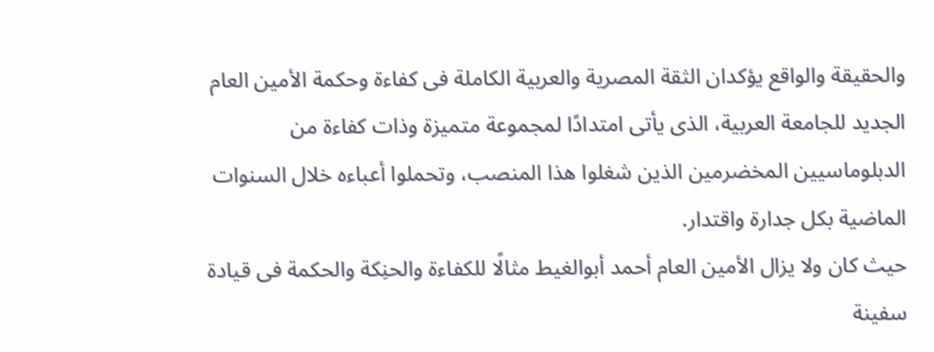والحقيقة والواقع يؤكدان الثقة المصرية والعربية الكاملة فى كفاءة وحكمة الأمين العام الجديد للجامعة العربية، الذى يأتى امتدادًا لمجموعة متميزة وذات كفاءة من الدبلوماسيين المخضرمين الذين شغلوا هذا المنصب، وتحملوا أعباءه خلال السنوات الماضية بكل جدارة واقتدار.
حيث كان ولا يزال الأمين العام أحمد أبوالغيط مثالًا للكفاءة والحنِكة والحكمة فى قيادة سفينة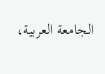الجامعة العربية،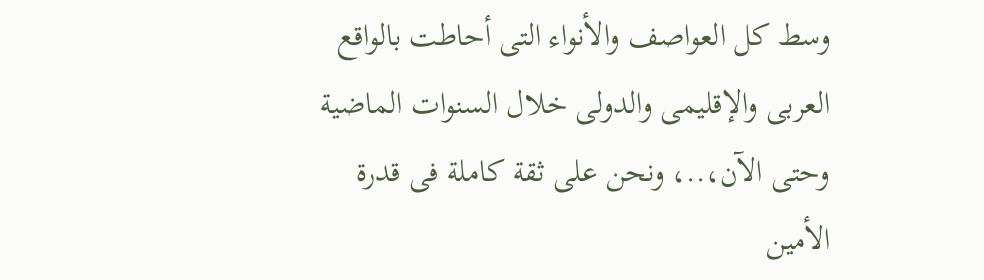وسط كل العواصف والأنواء التى أحاطت بالواقع العربى والإقليمى والدولى خلال السنوات الماضية وحتى الآن،..، ونحن على ثقة كاملة فى قدرة الأمين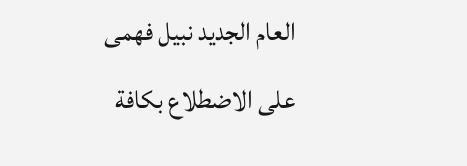العام الجديد نبيل فهمى على الاضطلاع بكافة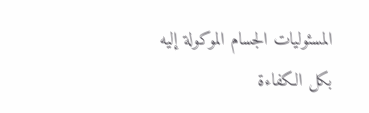المسئوليات الجسام الموكولة إليه بكل الكفاءة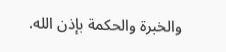والخبرة والحكمة بإذن الله.